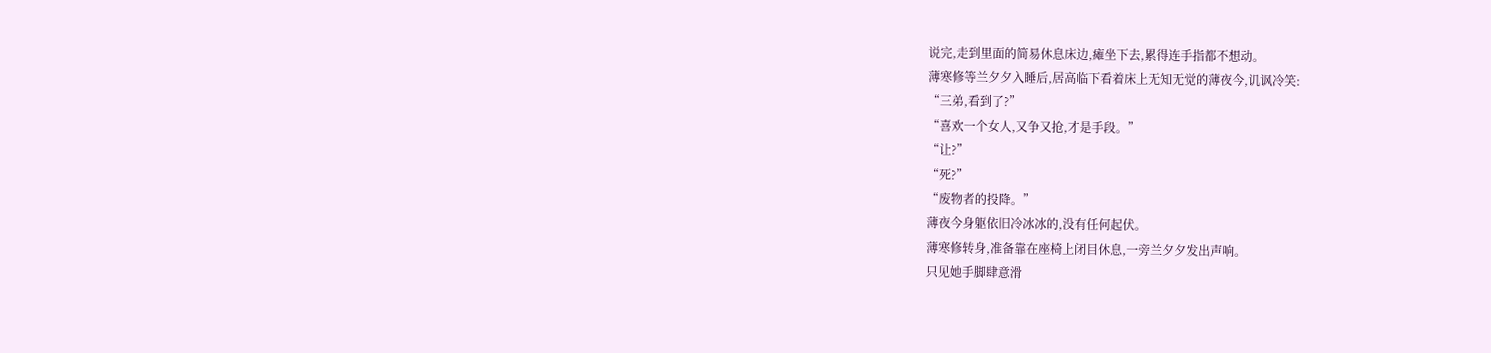说完,走到里面的简易休息床边,瘫坐下去,累得连手指都不想动。
薄寒修等兰夕夕入睡后,居高临下看着床上无知无觉的薄夜今,讥讽冷笑:
“三弟,看到了?”
“喜欢一个女人,又争又抢,才是手段。”
“让?”
“死?”
“废物者的投降。”
薄夜今身躯依旧冷冰冰的,没有任何起伏。
薄寒修转身,准备靠在座椅上闭目休息,一旁兰夕夕发出声响。
只见她手脚肆意滑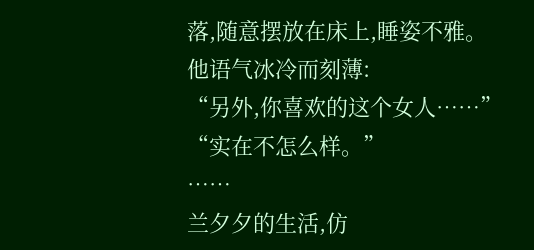落,随意摆放在床上,睡姿不雅。
他语气冰冷而刻薄:
“另外,你喜欢的这个女人……”
“实在不怎么样。”
……
兰夕夕的生活,仿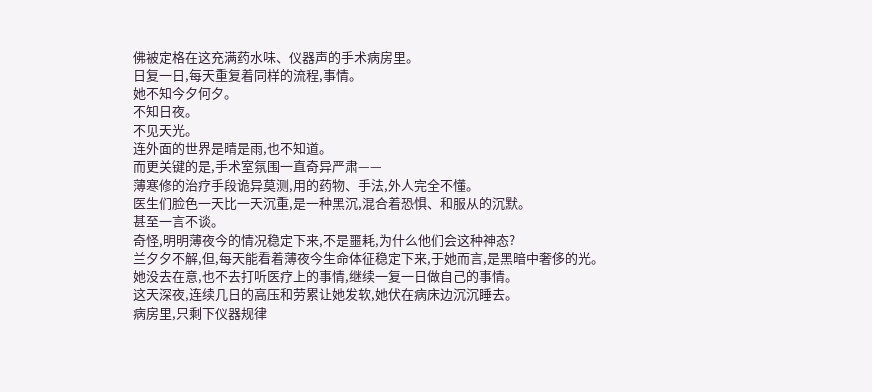佛被定格在这充满药水味、仪器声的手术病房里。
日复一日,每天重复着同样的流程,事情。
她不知今夕何夕。
不知日夜。
不见天光。
连外面的世界是晴是雨,也不知道。
而更关键的是,手术室氛围一直奇异严肃——
薄寒修的治疗手段诡异莫测,用的药物、手法,外人完全不懂。
医生们脸色一天比一天沉重,是一种黑沉,混合着恐惧、和服从的沉默。
甚至一言不谈。
奇怪,明明薄夜今的情况稳定下来,不是噩耗,为什么他们会这种神态?
兰夕夕不解,但,每天能看着薄夜今生命体征稳定下来,于她而言,是黑暗中奢侈的光。
她没去在意,也不去打听医疗上的事情,继续一复一日做自己的事情。
这天深夜,连续几日的高压和劳累让她发软,她伏在病床边沉沉睡去。
病房里,只剩下仪器规律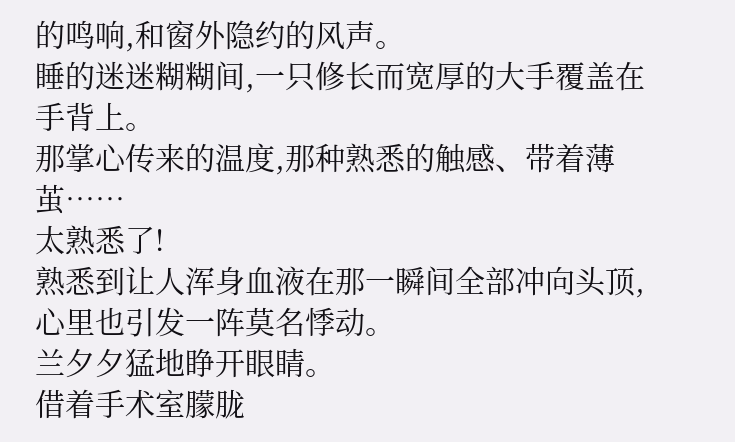的鸣响,和窗外隐约的风声。
睡的迷迷糊糊间,一只修长而宽厚的大手覆盖在手背上。
那掌心传来的温度,那种熟悉的触感、带着薄茧……
太熟悉了!
熟悉到让人浑身血液在那一瞬间全部冲向头顶,心里也引发一阵莫名悸动。
兰夕夕猛地睁开眼睛。
借着手术室朦胧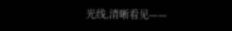光线,清晰看见——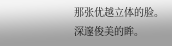那张优越立体的脸。
深邃俊美的眸。